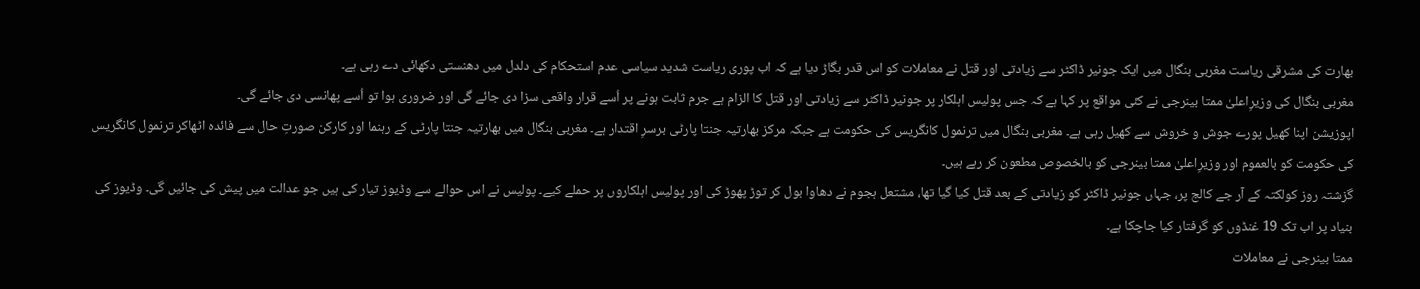بھارت کی مشرقی ریاست مغربی بنگال میں ایک جونیر ڈاکٹر سے زیادتی اور قتل نے معاملات کو اس قدر بگاڑ دیا ہے کہ اب پوری ریاست شدید سیاسی عدم استحکام کی دلدل میں دھنستی دکھائی دے رہی ہے۔
مغربی بنگال کی وزیرِاعلیٰ ممتا بینرجی نے کئی مواقع پر کہا ہے کہ جس پولیس اہلکار پر جونیر ڈاکٹر سے زیادتی اور قتل کا الزام ہے جرم ثابت ہونے پر اُسے قرار واقعی سزا دی جائے گی اور ضروری ہوا تو اُسے پھانسی دی جائے گی۔
اپوزیشن اپنا کھیل پورے جوش و خروش سے کھیل رہی ہے۔ مغربی بنگال میں ترنمول کانگریس کی حکومت ہے جبکہ مرکز بھارتیہ جنتا پارٹی برسرِ اقتدار ہے۔ مغربی بنگال میں بھارتیہ جنتا پارٹی کے رہنما اور کارکن صورتِ حال سے فائدہ اٹھاکر ترنمول کانگریس کی حکومت کو بالعموم اور وزیرِاعلیٰ ممتا بینرجی کو بالخصوص مطعون کر رہے ہیں۔
گزشتہ روز کولکتہ کے آر جے کالج پر، جہاں جونیر ڈاکٹر کو زیادتی کے بعد قتل کیا گیا تھا، مشتعل ہجوم نے دھاوا بول کر توڑ پھوڑ کی اور پولیس اہلکاروں پر حملے کیے۔ پولیس نے اس حوالے سے وڈیوز تیار کی ہیں جو عدالت میں پیش کی جائیں گی۔ وڈیوز کی بنیاد پر اب تک 19 غنڈوں کو گرفتار کیا جاچکا ہے۔
ممتا بینرجی نے معاملات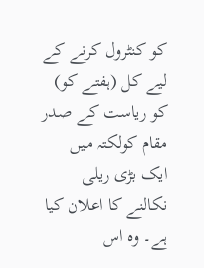کو کنٹرول کرنے کے لیے کل (ہفتے کو) کو ریاست کے صدر مقام کولکتہ میں ایک بڑی ریلی نکالنے کا اعلان کیا ہے۔ وہ اس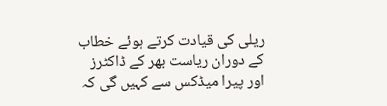ریلی کی قیادت کرتے ہوئے خطاب کے دوران ریاست بھر کے ڈاکٹرز اور پیرا میڈکس سے کہیں گی کہ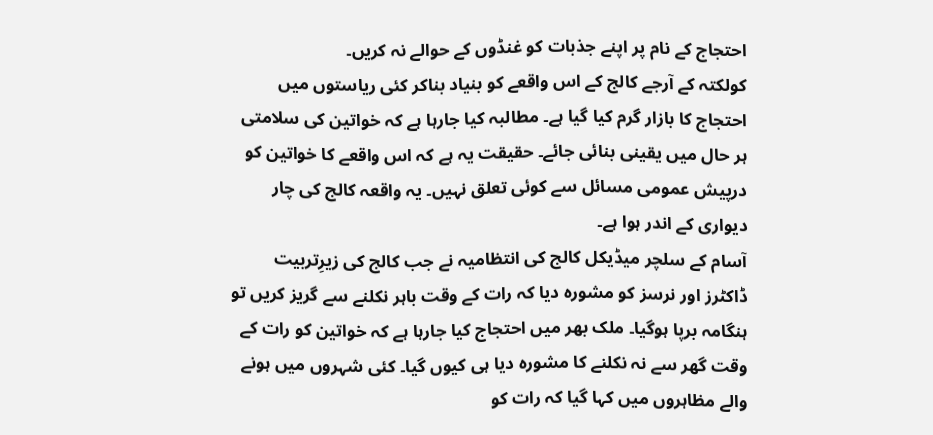احتجاج کے نام پر اپنے جذبات کو غنڈوں کے حوالے نہ کریں۔
کولکتہ کے آرجے کالج کے اس واقعے کو بنیاد بناکر کئی ریاستوں میں احتجاج کا بازار گرم کیا گیا ہے۔ مطالبہ کیا جارہا ہے کہ خواتین کی سلامتی ہر حال میں یقینی بنائی جائے۔ حقیقت یہ ہے کہ اس واقعے کا خواتین کو درپیش عمومی مسائل سے کوئی تعلق نہیں۔ یہ واقعہ کالج کی چار دیواری کے اندر ہوا ہے۔
آسام کے سلچر میڈیکل کالج کی انتظامیہ نے جب کالج کی زیرِتربیت ڈاکٹرز اور نرسز کو مشورہ دیا کہ رات کے وقت باہر نکلنے سے گریز کریں تو ہنگامہ برپا ہوگیا۔ ملک بھر میں احتجاج کیا جارہا ہے کہ خواتین کو رات کے وقت گھر سے نہ نکلنے کا مشورہ دیا ہی کیوں گیا۔ کئی شہروں میں ہونے والے مظاہروں میں کہا گیا کہ رات کو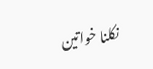نکلنا خواتین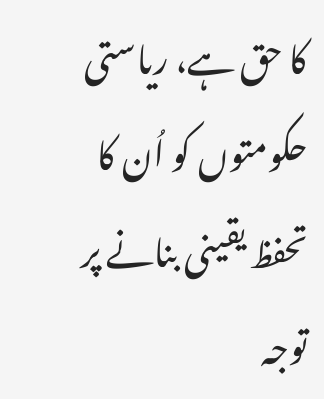کا حق ہے، ریاستی حکومتوں کو اُن کا تحفظ یقینی بنانے پر توجہ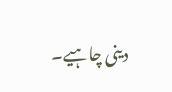دینی چاہیے۔